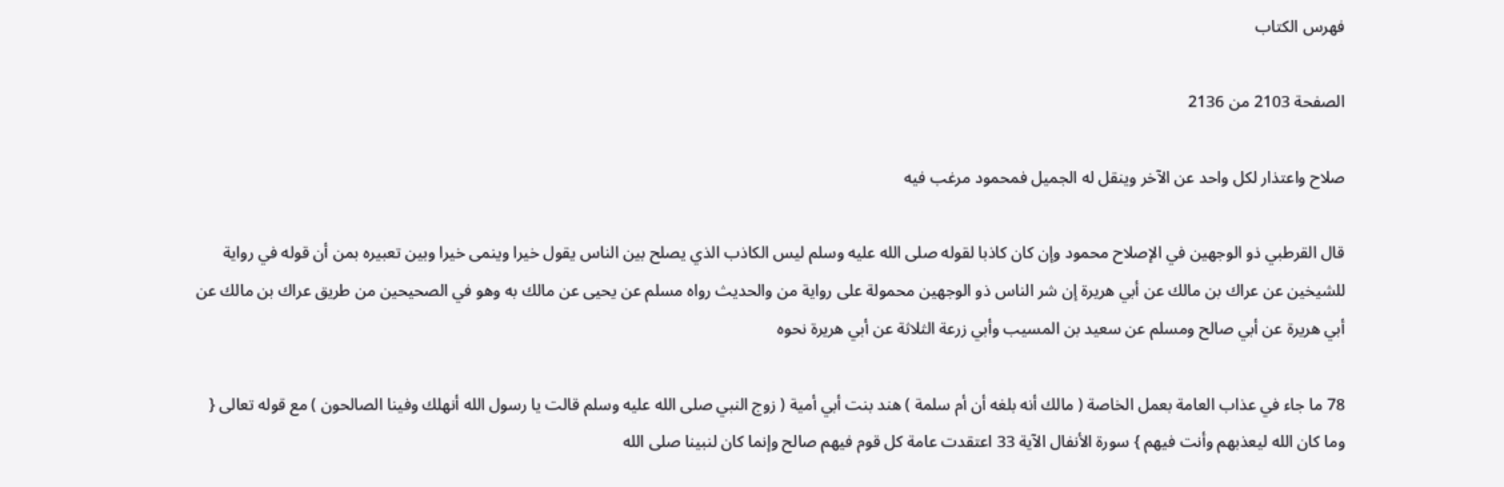فهرس الكتاب

الصفحة 2103 من 2136

صلاح واعتذار لكل واحد عن الآخر وينقل له الجميل فمحمود مرغب فيه

قال القرطبي ذو الوجهين في الإصلاح محمود وإن كان كاذبا لقوله صلى الله عليه وسلم ليس الكاذب الذي يصلح بين الناس يقول خيرا وينمى خيرا وبين تعبيره بمن أن قوله في رواية للشيخين عن عراك بن مالك عن أبي هريرة إن شر الناس ذو الوجهين محمولة على رواية من والحديث رواه مسلم عن يحيى عن مالك به وهو في الصحيحين من طريق عراك بن مالك عن أبي هريرة عن أبي صالح ومسلم عن سعيد بن المسيب وأبي زرعة الثلاثة عن أبي هريرة نحوه

78 ما جاء في عذاب العامة بعمل الخاصة ( مالك أنه بلغه أن أم سلمة ) هند بنت أبي أمية ( زوج النبي صلى الله عليه وسلم قالت يا رسول الله أنهلك وفينا الصالحون ) مع قوله تعالى { وما كان الله ليعذبهم وأنت فيهم } سورة الأنفال الآية 33 اعتقدت عامة كل قوم فيهم صالح وإنما كان لنبينا صلى الله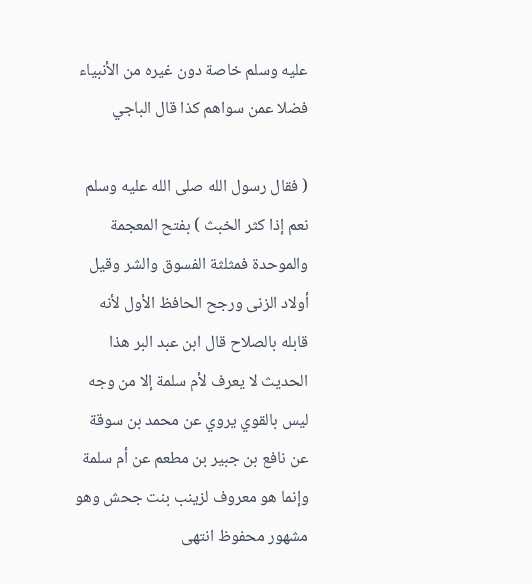عليه وسلم خاصة دون غيره من الأنبياء فضلا عمن سواهم كذا قال الباجي

( فقال رسول الله صلى الله عليه وسلم نعم إذا كثر الخبث ) بفتح المعجمة والموحدة فمثلثة الفسوق والشر وقيل أولاد الزنى ورجح الحافظ الأول لأنه قابله بالصلاح قال ابن عبد البر هذا الحديث لا يعرف لأم سلمة إلا من وجه ليس بالقوي يروي عن محمد بن سوقة عن نافع بن جبير بن مطعم عن أم سلمة وإنما هو معروف لزينب بنت جحش وهو مشهور محفوظ انتهى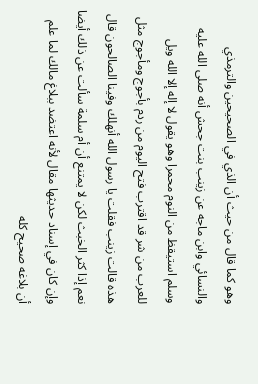وهو كما قال من حيث أن الذي في الصحيحين والترمذي والنسائي وابن ماجه عن زينب بنت جحش أنه صلى الله عليه وسلم استيقظ من النوم محمرا وهو يقول لا إله إلا الله ويل للعرب من شر قد اقترب فتح اليوم من ردم بأجوج ومأجوج مثل هذه قالت زينب فقلت يا رسول الله أنهلك وفينا الصالحون قال نعم إذا كثر الخبث لكن لا يمتنع أن أم سلمة سألت عن ذلك أيضا وإن كان في إسناد حديثها مقال لأنه اعتضد ببلاغ مالك لما علم أن بلاغه صحيح كله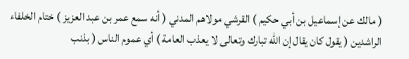( مالك عن إسماعيل بن أبي حكيم ) القرشي مولاهم المدني ( أنه سمع عمر بن عبد العزيز ) ختام الخلفاء الراشدين ( يقول كان يقال إن الله تبارك وتعالى لا يعذب العامة ) أي عموم الناس ( بذنب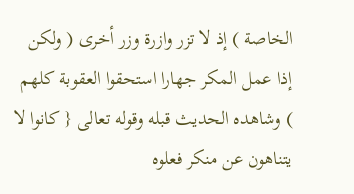الخاصة ) إذ لا تزر وازرة وزر أخرى ( ولكن إذا عمل المكر جهارا استحقوا العقوبة كلهم ) وشاهده الحديث قبله وقوله تعالى { كانوا لا يتناهون عن منكر فعلوه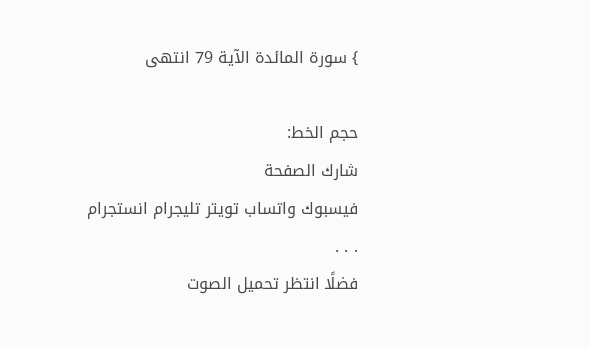} سورة المائدة الآية 79 انتهى

حجم الخط:
شارك الصفحة
فيسبوك واتساب تويتر تليجرام انستجرام
. . .
فضلًا انتظر تحميل الصوت